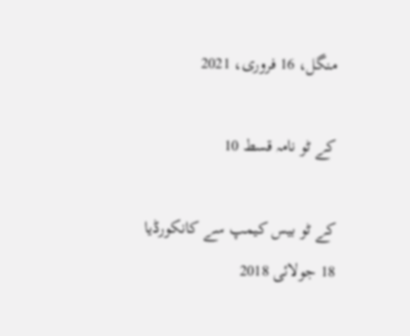منگل، 16 فروری، 2021

کے ٹو نامہ قسط 10

کے ٹو بیس کیمپ سے کانکورڈیا
18 جولائی 2018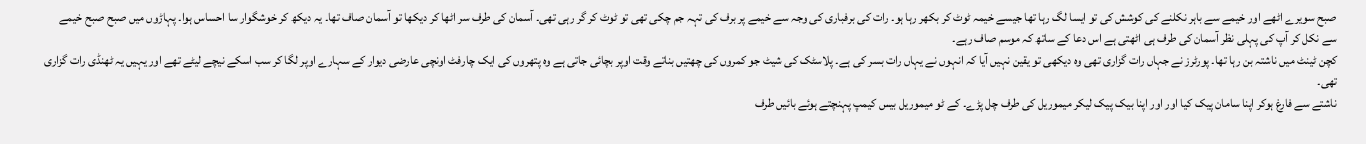صبح سویرے اٹھے اور خیمے سے باہر نکلنے کی کوشش کی تو ایسا لگ رہا تھا جیسے خیمہ ٹوٹ کر بکھر رہا ہو۔ رات کی برفباری کی وجہ سے خیمے پر برف کی تہہ جم چکی تھی تو ٹوٹ کر گر رہی تھی۔ آسمان کی طرف سر اٹھا کر دیکھا تو آسمان صاف تھا۔ یہ دیکھ کر خوشگوار سا احساس ہوا۔ پہاڑوں میں صبح صبح خیمے سے نکل کر آپ کی پہلی نظر آسمان کی طرف ہی اٹھتی ہے اس دعا کے ساتھ کہ موسم صاف رہے۔
کچن ٹینٹ میں ناشتہ بن رہا تھا۔ پورٹرز نے جہاں رات گزاری تھی وہ دیکھی تو یقین نہیں آیا کہ انہوں نے یہاں رات بسر کی ہے۔ پلاسٹک کی شیٹ جو کمروں کی چھتیں بناتے وقت اوپر بچائی جاتی ہے وہ پتھروں کی ایک چارفٹ اونچی عارضی دیوار کے سہارے اوپر لگا کر سب اسکے نیچے لیٹے تھے اور یہیں یہ ٹھنڈی رات گزاری تھی۔
ناشتے سے فارغ ہوکر اپنا سامان پیک کیا اور اور اپنا بیک پیک لیکر میموریل کی طرف چل پڑے۔ کے ٹو میموریل بیس کیمپ پہنچتے ہوئے بائیں طرف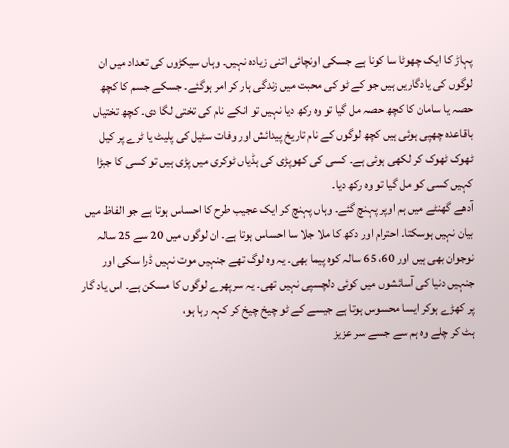پہاڑ کا ایک چھوٹا سا کونا ہے جسکی اونچائی اتنی زیادہ نہیں۔ وہاں سیکڑوں کی تعداد میں ان لوگوں کی یادگاریں ہیں جو کے ٹو کی محبت میں زندگی ہار کر امر ہوگئے۔ جسکے جسم کا کچھ حصہ یا سامان کا کچھ حصہ مل گیا تو وہ رکھ دیا نہیں تو انکے نام کی تختی لگا دی۔ کچھ تختیاں باقاعدہ چھپی ہوئی ہیں کچھ لوگوں کے نام تاریخ پیدائش اور وفات سٹیل کی پلیٹ یا ٹرے پر کیل ٹھوک ٹھوک کر لکھی ہوئی ہے۔ کسی کی کھوپڑی کی ہڈیاں ٹوکری میں پڑی ہیں تو کسی کا جبڑا کہیں کسی کو مل گیا تو وہ رکھ دیا۔
آدھے گھنٹے میں ہم اوپر پہنچ گئے۔ وہاں پہنچ کر ایک عجیب طرح کا احساس ہوتا ہے جو الفاظ میں بیان نہیں ہوسکتا۔ احترام اور دکھ کا ملا جلا سا احساس ہوتا ہے۔ ان لوگوں میں 20 سے 25 سالہ نوجوان بھی ہیں اور 60، 65 سالہ کوہ پیما بھی۔ یہ وہ لوگ تھے جنہیں موت نہیں ڈرا سکی اور جنہیں دنیا کی آسائشوں میں کوئی دلچسپی نہیں تھی۔ یہ سرپھرے لوگوں کا مسکن ہے۔ اس یاد گار پر کھڑے ہوکر ایسا محسوس ہوتا ہے جیسے کے ٹو چیخ چیخ کر کہہ رہا ہو،
ہٹ کر چلے وہ ہم سے جسے سر عزیز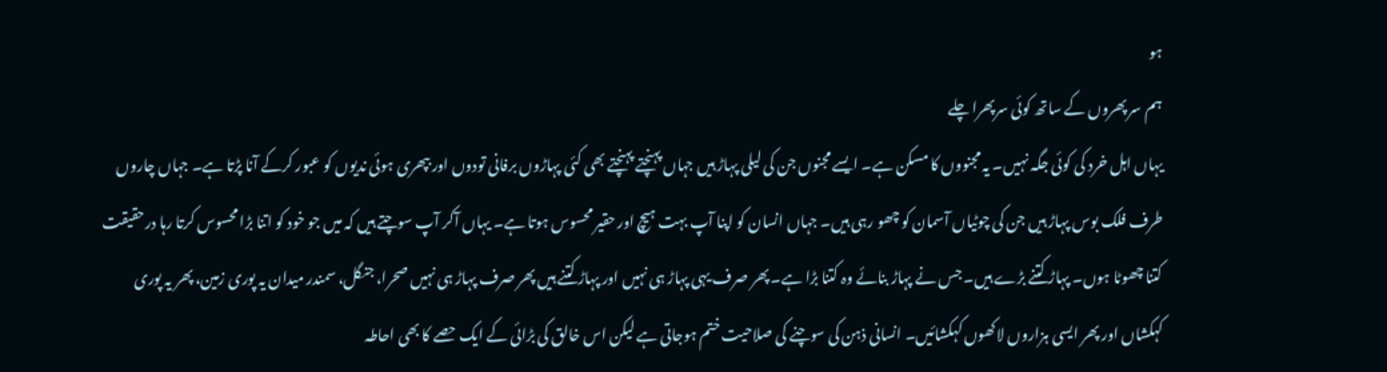ہو
ہم سر پھروں کے ساتھ کوئی سرپھرا چلے
یہاں اہل خرد کی کوئی جگہ نہیں۔ یہ مجنووں کا مسکن ہے۔ ایسے مجنوں جن کی لیلی پہاڑ ہیں جہاں پہنچتے پہنچتے بھی کئی پہاڑوں برفانی تودوں اور بپھری ہوئی ندیوں کو عبور کرکے آنا پڑتا ہے۔ جہاں چاروں طرف فلک بوس پہاڑ ہیں جن کی چوٹیاں آسمان کو چھو رہی ہیں۔ جہاں انسان کو اپنا آپ بہت ہیچ اور حقیر محسوس ہوتا ہے۔ یہاں آکر آپ سوچتے ہیں کہ میں جو خود کو اتنا بڑا محسوس کرتا رہا درحقیقت کتنا چھوٹا ہوں۔ پہاڑ کتنے بڑے ہیں۔ جس نے پہاڑ بنائے وہ کتنا بڑا ہے۔ پھر صرف یہی پہاڑ ہی نہیں اور پہاڑ کتنے ہیں پھر صرف پہاڑ ہی نہیں صحرا، جنگل، سمندر میدان یہ پوری زمین، پھر یہ پوری کہکشاں اور پھر ایسی ہزاروں لاکھوں کہکشائیں۔ انسانی ذہن کی سوچنے کی صلاحیت ختم ہوجاتی ہے لیکن اس خالق کی بڑائی کے ایک حصے کا بھی احاطہ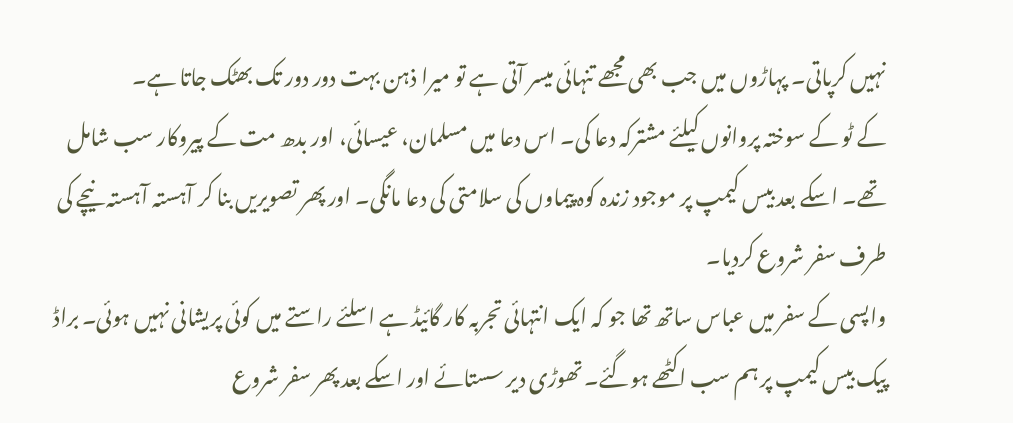نہیں کرپاتی۔ پہاڑوں میں جب بھی مجھے تنہائی میسر آتی ہے تو میرا ذہن بہت دور دور تک بھٹک جاتا ہے۔
کے ٹو کے سوختہ پروانوں کیلئے مشترکہ دعا کی۔ اس دعا میں مسلمان، عیسائی، اور بدھ مت کے پیروکار سب شامل تھے۔ اسکے بعد بیس کیمپ پر موجود زندہ کوہ پیماوں کی سلامتی کی دعا مانگی۔ اور پھر تصویریں بنا کر آہستہ آہستہ نیچے کی طرف سفر شروع کردیا۔
واپسی کے سفر میں عباس ساتھ تھا جو کہ ایک انتہائی تجربہ کار گائیڈ ہے اسلئے راستے میں کوئی پریشانی نہیں ہوئی۔ براڈ پیک بیس کیمپ پر ہم سب اکٹھے ہوگئے۔ تھوڑی دیر سستائے اور اسکے بعد پھر سفر شروع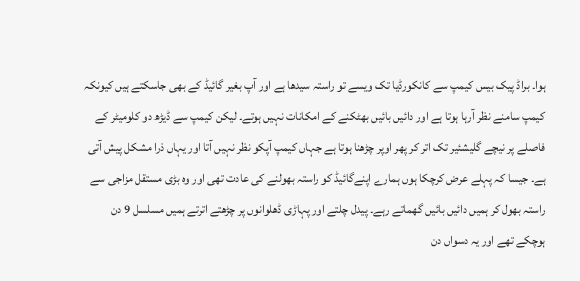ہوا۔ براڈ پیک بیس کیمپ سے کانکورڈیا تک ویسے تو راستہ سیدھا ہے اور آپ بغیر گائیڈ کے بھی جاسکتے ہیں کیونکہ کیمپ سامنے نظر آرہا ہوتا ہے اور دائیں بائیں بھٹکنے کے امکانات نہیں ہوتے۔ لیکن کیمپ سے ڈیڑھ دو کلومیٹر کے فاصلے پر نیچے گلیشئیر تک اتر کر پھر اوپر چڑھنا ہوتا ہے جہاں کیمپ آپکو نظر نہیں آتا اور یہاں ذرا مشکل پیش آتی ہے۔ جیسا کہ پہلے عرض کرچکا ہوں ہمارے اپنےگائیڈ کو راستہ بھولنے کی عادت تھی اور وہ بڑی مستقل مزاجی سے راستہ بھول کر ہمیں دائیں بائیں گھماتے رہے۔ پیدل چلتے اور پہاڑی ڈھلوانوں پر چڑھتے اترتے ہمیں مسلسل 9 دن ہوچکے تھے اور یہ دسواں دن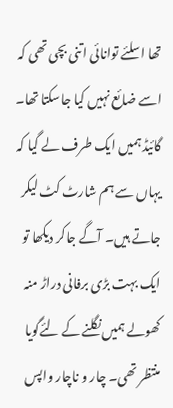تھا اسلئے توانائی اتنی بچی تھی کہ اسے ضائع نہیں کیا جاسکتا تھا۔ گائیڈ ہمیں ایک طرف لے گیا کہ یہاں سے ہم شارٹ کٹ لیکر جاتے ہیں۔ آگے جاکر دیکھا تو ایک بہت بڑی برفانی دراڑ منہ کھولے ہمیں نگلنے کے لئےگویا منتظر تھی۔ چار و ناچار واپس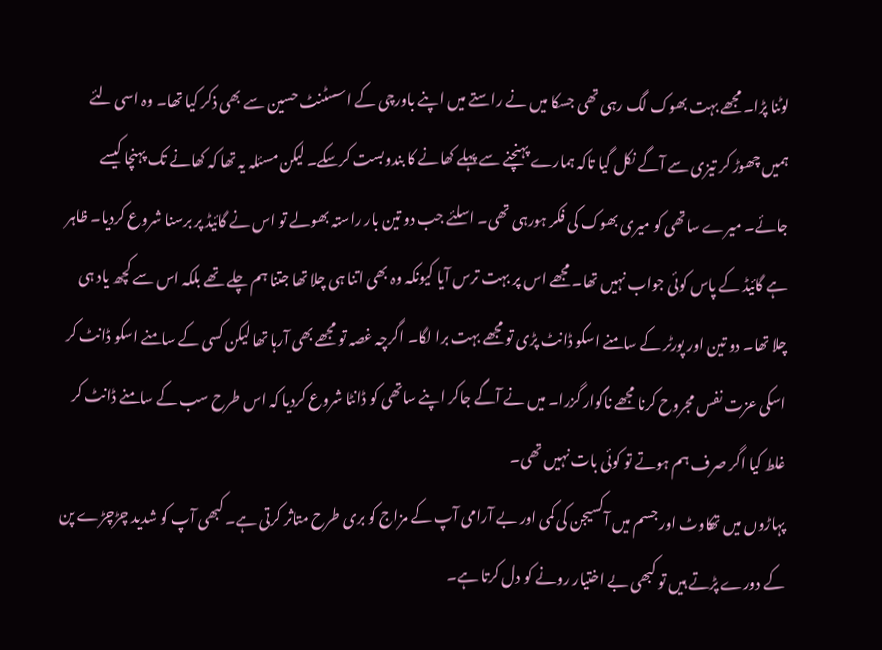لوٹنا پڑا۔ مجھے بہت بھوک لگ رہی تھی جسکا میں نے راستے میں اپنے باورچی کے اسسٹنٹ حسین سے بھی ذکر کیا تھا۔ وہ اسی لئے ہمیں چھوڑ کر تیزی سے آگے نکل گیا تاکہ ہمارے پہنچنے سے پہلے کھانے کا بندوبست کرسکے۔ لیکن مسئلہ یہ تھا کہ کھانے تک پہنچا کیسے جائے۔ میرے ساتھی کو میری بھوک کی فکر ہورہی تھی۔ اسلئے جب دو تین بار راستہ بھولے تو اس نے گائیڈ پر برسنا شروع کردیا۔ ظاہر ہے گائیڈ کے پاس کوئی جواب نہیں تھا۔ مجھے اس پر بہت ترس آیا کیونکہ وہ بھی اتنا ہی چلا تھا جتنا ہم چلے تھے بلکہ اس سے کچھ یاد ہی چلا تھا۔ دو تین اور پورٹر کے سامنے اسکو ڈانٹ پڑی تو مجھے بہت برا لگا۔ اگرچہ غصہ تو مجھے بھی آرہا تھا لیکن کسی کے سامنے اسکو ڈانٹ کر اسکی عزت نفس مجروح کرنا مجھے ناگوار گزرا۔ میں نے آگے جاکر اپنے ساتھی کو ڈانٹا شروع کردیا کہ اس طرح سب کے سامنے ڈانٹ کر غلط کیا اگر صرف ہم ہوتے تو کوئی بات نہیں تھی۔
پہاڑوں میں تھکاوٹ اور جسم میں آکسیجن کی کمی اور بے آرامی آپ کے مزاج کو بری طرح متاثر کرتی ہے۔ کبھی آپ کو شدید چڑچڑے پن کے دورے پڑتے ہیں تو کبھی بے اختیار رونے کو دل کرتا ہے۔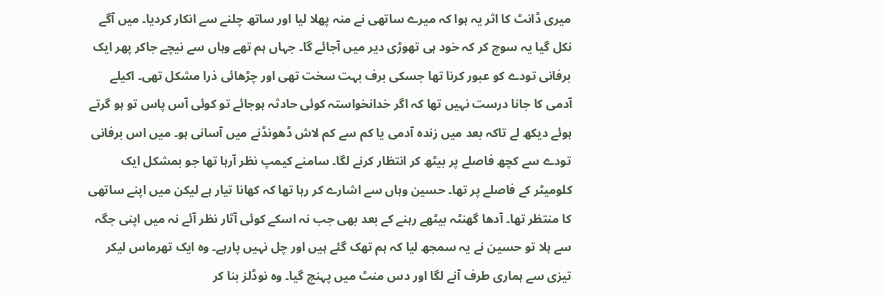میری ڈانٹ کا اثر یہ ہوا کہ میرے ساتھی نے منہ پھلا لیا اور ساتھ چلنے سے انکار کردیا۔ میں آگے نکل گیا یہ سوچ کر کہ خود ہی تھوڑی دیر میں آجائے گا۔ جہاں ہم تھے وہاں سے نیچے جاکر پھر ایک برفانی تودے کو عبور کرنا تھا جسکی برف بہت سخت تھی اور چڑھائی ذرا مشکل تھی۔ اکیلے آدمی کا جانا درست نہیں تھا کہ اگر خدانخواستہ کوئی حادثہ ہوجائے تو کوئی آس پاس تو ہو گرتے ہوئے دیکھ لے تاکہ بعد میں زندہ آدمی یا کم سے کم لاش ڈھونڈنے میں آسانی ہو۔ میں اس برفانی تودے سے کچھ فاصلے پر بیٹھ کر انتظار کرنے لگا۔ سامنے کیمپ نظر آرہا تھا جو بمشکل ایک کلومیٹر کے فاصلے پر تھا۔ حسین وہاں سے اشارے کر رہا تھا کہ کھانا تیار ہے لیکن میں اپنے ساتھی کا منتظر تھا۔ آدھا گھنٹہ بیٹھے رہنے کے بعد بھی جب نہ اسکے کوئی آثار نظر آئے نہ میں اپنی جگہ سے ہلا تو حسین نے یہ سمجھ لیا کہ ہم تھک گئے ہیں اور چل نہیں پارہے۔ وہ ایک تھرماس لیکر تیزی سے ہماری طرف آنے لگا اور دس منٹ میں پہنچ گیا۔ وہ نوڈلز بنا کر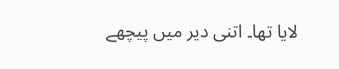لایا تھا۔ اتنی دیر میں پیچھے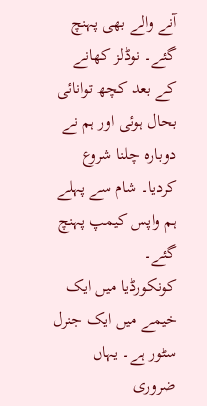آنے والے بھی پہنچ گئے۔ نوڈلز کھانے کے بعد کچھ توانائی بحال ہوئی اور ہم نے دوبارہ چلنا شروع کردیا۔ شام سے پہلے ہم واپس کیمپ پہنچ گئے۔
کونکورڈیا میں ایک خیمے میں ایک جنرل سٹور ہے۔ یہاں ضروری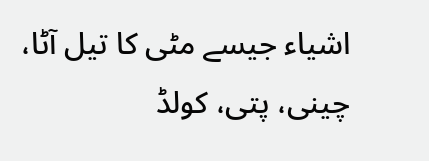اشیاء جیسے مٹی کا تیل آٹا، چینی، پتی، کولڈ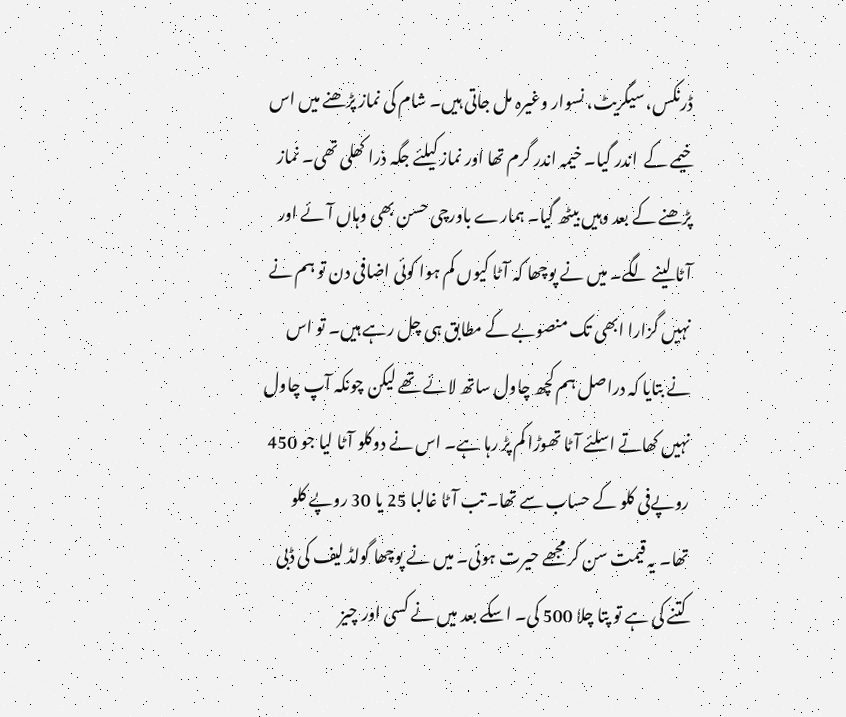ڈرنکس، سیگریٹ، نسوار وغیرہ مل جاتی ہیں۔ شام کی نماز پڑھنے میں اس خیمے کے  اندر گیا۔ خیمہ اندر گرم تھا اور نماز کیلئے جگہ ذرا کھلی تھی۔ نماز پڑھنے کے بعد وہیں بیٹھ گیا۔ ہمارے باورچی حسن بھی وہاں آئے اور آٹا لینے لگے۔ میں نے پوچھا کہ آٹا کیوں کم ہوا کوئی اضافی دن تو ہم نے نہیں گزارا ابھی تک منصوبے کے مطابق ہی چل رہے ہیں۔ تو اس نے بتایا کہ دراصل ہم کچھ چاول ساتھ لائے تھے لیکن چونکہ آپ چاول نہیں کھاتے اسلئے آٹا تھوڑا کم پڑ رہا ہے۔ اس نے دوکلو آٹا لیا جو 450 روپےفی کلو کے حساب سے تھا۔ تب آٹا غالبا 25 یا 30 روپے کلو تھا۔ یہ قیمت سن کر مجھے حیرت ہوئی۔ میں نے پوچھا گولڈ لیف کی ڈبی کتنے کی ہے تو پتا چلا 500 کی۔ اسکے بعد میں نے کسی اور چیز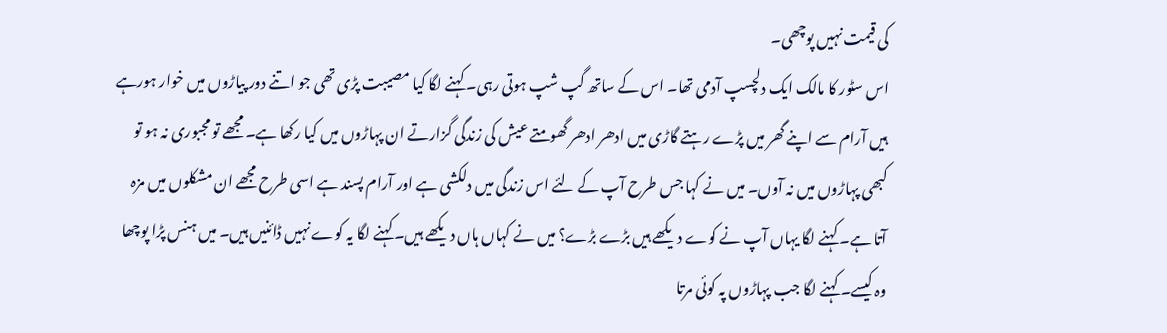کی قیمت نہیں پوچھی۔
اس سٹور کا مالک ایک دلچسپ آدمی تھا۔ اس کے ساتھ گپ شپ ہوتی رہی۔ کہنے لگا کیا مصیبت پڑی تھی جو اتنے دور پیاڑوں میں خوار ہورہے ہیں آرام سے اپنے گھر میں پڑے رہتے گاڑی میں ادھر ادھر گھومتے عیش کی زندگی گزارتے ان پہاڑوں میں کیا رکھا ہے۔ مجھے تو مجبوری نہ ہو تو کبھی پہاڑوں میں نہ آوں۔ میں نے کہا جس طرح آپ کے لئے اس زندگی میں دلکشی ہے اور آرام پسند ہے اسی طرح مجھے ان مشکلوں میں مزہ آتا ہے۔ کہنے لگا یہاں آپ نے کوے دیکھے ہیں بڑے بڑے؟ میں نے کہاں ہاں دیکھے ہیں۔ کہنے لگا یہ کوے نہیں ڈائنیں ہیں۔ میں ہنس پڑا پوچھا وہ کیسے۔ کہنے لگا جب پہاڑوں پہ کوئی مرتا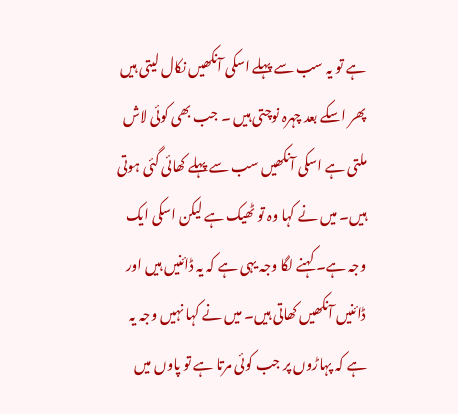ہے تو یہ سب سے پہلے اسکی آنکھیں نکال لیتی ہیں پھر اسکے بعد چہرہ نوچتی ہیں ۔ جب بھی کوئی لاش ملتی ہے اسکی آنکھیں سب سے پہلے کھائی گئی ہوتی ہیں۔ میں نے کہا وہ تو ٹھیک ہے لیکن اسکی ایک وجہ ہے۔ کہنے لگا وجہ یہی ہے کہ یہ ڈائنیں ہیں اور ڈائنیں آنکھیں کھاتی ہیں۔ میں نے کہا نہیں وجہ یہ ہے کہ پہاڑوں پر جب کوئی مرتا ہے تو پاوں میں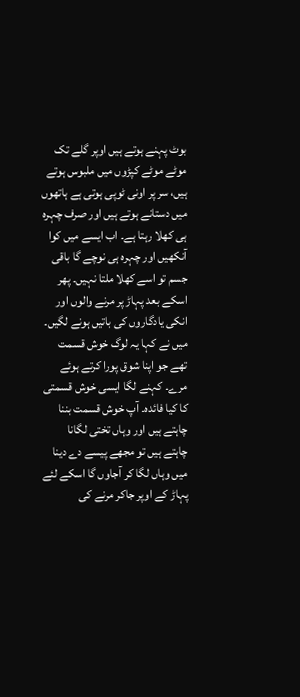بوٹ پہنے ہوتے ہیں اوپر گلے تک موٹے موٹے کپڑوں میں ملبوس ہوتے ہیں، سر پر اونی ٹوپی ہوتی ہے ہاتھوں میں دستانے ہوتے ہیں اور صرف چہرہ ہی کھلا رہتا ہے۔ اب ایسے میں کوا آنکھیں اور چہرہ ہی نوچے گا باقی جسم تو اسے کھلا ملتا نہیں۔ پھر اسکے بعد پہاڑ پر مرنے والوں اور انکی یادگاروں کی باتیں ہونے لگیں۔ میں نے کہا یہ لوگ خوش قسمت تھے جو اپنا شوق پورا کرتے ہوئے مرے۔ کہنے لگا ایسی خوش قسمتی کا کیا فائدہ۔ آپ خوش قسمت بننا چاہتے ہیں اور وہاں تختی لگانا چاہتے ہیں تو مجھے پیسے دے دینا میں وہاں لگا کر آجاوں گا اسکے لئے پہاڑ کے اوپر جاکر مرنے کی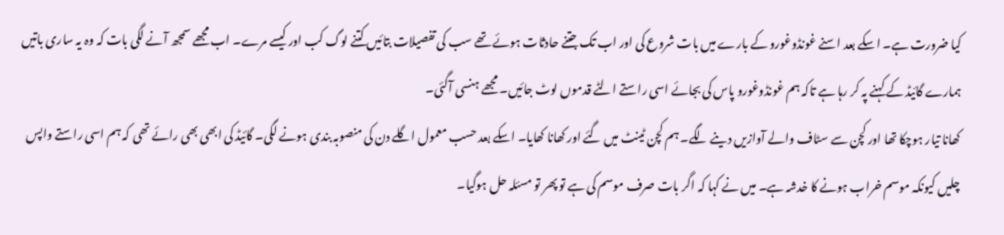کیا ضرورت ہے۔ اسکے بعد اسنے غونڈوغورو کے بارے میں بات شروع کی اور اب تک جتنے حادثات ہوئے تھے سب کی تفصیلات بتائیں کتنے لوگ کب اور کیسے مرے۔ اب مجھے سمجھ آنے لگی بات کہ وہ یہ ساری باتیں ہمارے گائیڈ کے کہنے پہ کر رہا ہے تاکہ ہم غونڈوغورو پاس کی بجائے اسی راستے الٹے قدموں لوٹ جائیں۔ مجھے ہنسی آگئی۔
کھانا تیار ہوچکا تھا اور کچن سے سٹاف والے آوازیں دینے لگے۔ ہم کچن ٹینٹ میں گئے اور کھانا کھایا۔ اسکے بعد حسب معمول اگلے دن کی منصوبہ بندی ہونے لگی۔ گائیڈ کی ابھی بھی رائے تھی کہ ہم اسی راستے واپس چلیں کیونکہ موسم خراب ہونے کا خدشہ ہے۔ میں نے کہا کہ اگر بات صرف موسم کی ہے تو پھر تو مسئلہ حل ہوگیا۔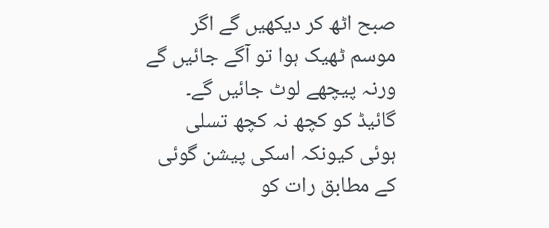صبح اٹھ کر دیکھیں گے اگر موسم ٹھیک ہوا تو آگے جائیں گے ورنہ پیچھے لوٹ جائیں گے۔ گائیڈ کو کچھ نہ کچھ تسلی ہوئی کیونکہ اسکی پیشن گوئی کے مطابق رات کو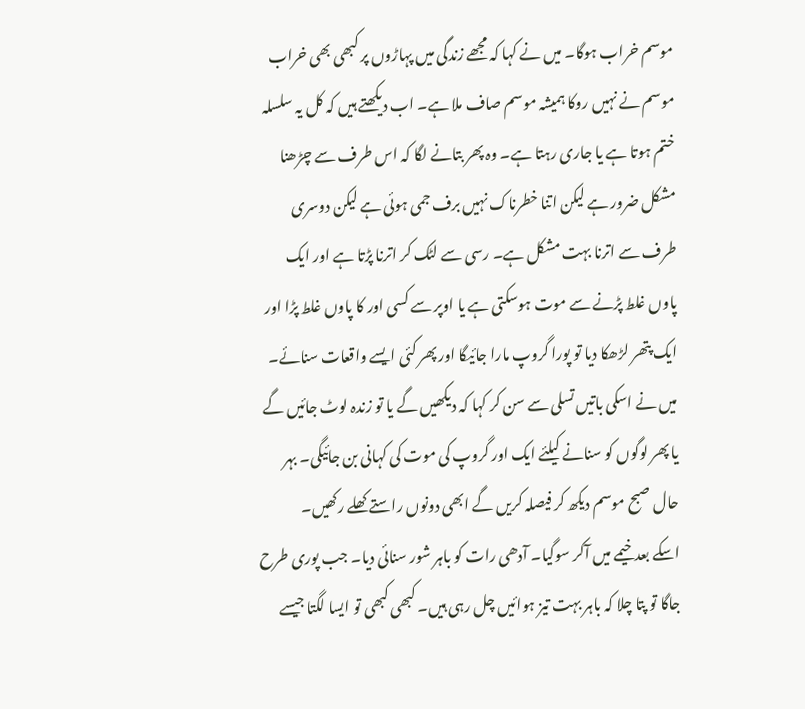موسم خراب ہوگا۔ میں نے کہا کہ مجھے زندگی میں پہاڑوں پر کبھی بھی خراب موسم نے نہیں روکا ہمیشہ موسم صاف ملا ہے۔ اب دیکھتے ہیں کہ کل یہ سلسلہ ختم ہوتا ہے یا جاری رہتا ہے۔ وہ پھر بتانے لگا کہ اس طرف سے چڑھنا مشکل ضرور ہے لیکن اتنا خطرناک نہیں برف جمی ہوئی ہے لیکن دوسری طرف سے اترنا بہت مشکل ہے۔ رسی سے لٹک کر اترنا پڑتا ہے اور ایک پاوں غلط پڑنے سے موت ہوسکتی ہے یا اوپر سے کسی اور کا پاوں غلط پڑا اور ایک پتھر لڑھکا دیا تو پورا گروپ مارا جائیگا اور پھر کئی ایسے واقعات سنائے۔ میں نے اسکی باتیں تسلی سے سن کر کہا کہ دیکھیں گے یا تو زندہ لوٹ جائیں گے یا پھر لوگوں کو سنانے کیلئے ایک اور گروپ کی موت کی کہانی بن جائیگی۔ بہر حال صبح موسم دیکھ کر فیصلہ کریں گے ابھی دونوں راستے کھلے رکھیں۔
اسکے بعد خیمے میں آکر سوگیا۔ آدھی رات کو باہر شور سنائی دیا۔ جب پوری طرح جاگا تو پتا چلا کہ باہر بہت تیز ہوائیں چل رہی ہیں۔ کبھی کبھی تو ایسا لگتا جیسے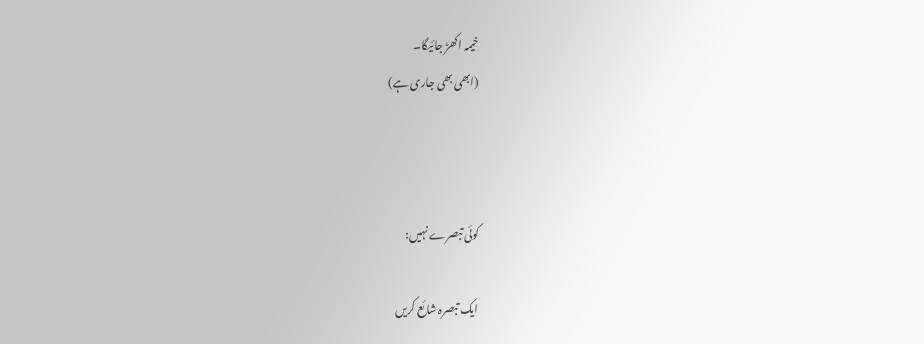خیمہ اکھڑ جائیگا۔
(ابھی بھی جاری ہے)



کوئی تبصرے نہیں:

ایک تبصرہ شائع کریں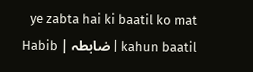ye zabta hai ki baatil ko mat kahun baatil | ضابطہ | Habib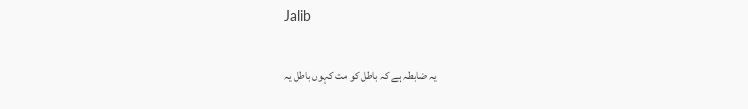Jalib

یہ ضابطہ ہے کہ باطل کو مت کہوں باطل یہ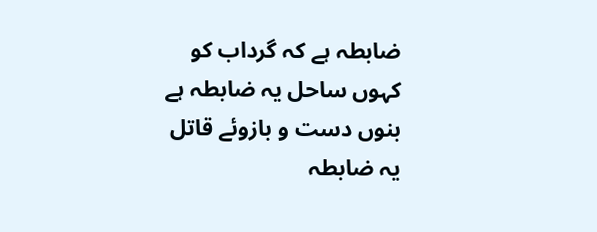ضابطہ ہے کہ گرداب کو کہوں ساحل یہ ضابطہ ہے بنوں دست و بازوئے قاتل یہ ضابطہ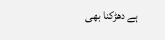ہے دھڑکنا بھی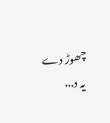چھوڑ دے یہ د...